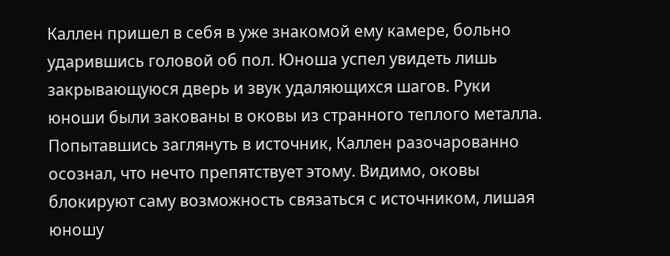Каллен пришел в себя в уже знакомой ему камере, больно ударившись головой об пол. Юноша успел увидеть лишь закрывающуюся дверь и звук удаляющихся шагов. Руки юноши были закованы в оковы из странного теплого металла. Попытавшись заглянуть в источник, Каллен разочарованно осознал, что нечто препятствует этому. Видимо, оковы блокируют саму возможность связаться с источником, лишая юношу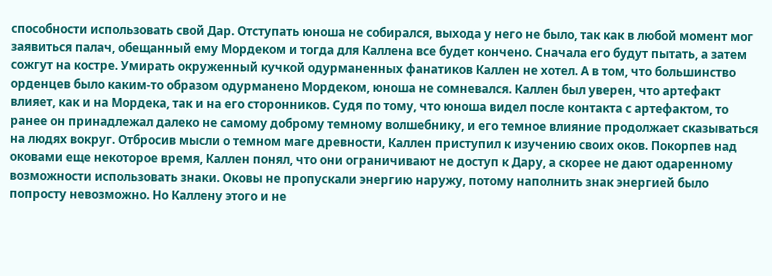способности использовать свой Дар. Отступать юноша не собирался, выхода у него не было, так как в любой момент мог заявиться палач, обещанный ему Мордеком и тогда для Каллена все будет кончено. Сначала его будут пытать, а затем сожгут на костре. Умирать окруженный кучкой одурманенных фанатиков Каллен не хотел. А в том, что большинство орденцев было каким-то образом одурманено Мордеком, юноша не сомневался. Каллен был уверен, что артефакт влияет, как и на Мордека, так и на его сторонников. Судя по тому, что юноша видел после контакта с артефактом, то ранее он принадлежал далеко не самому доброму темному волшебнику, и его темное влияние продолжает сказываться на людях вокруг. Отбросив мысли о темном маге древности, Каллен приступил к изучению своих оков. Покорпев над оковами еще некоторое время, Каллен понял, что они ограничивают не доступ к Дару, а скорее не дают одаренному возможности использовать знаки. Оковы не пропускали энергию наружу, потому наполнить знак энергией было попросту невозможно. Но Каллену этого и не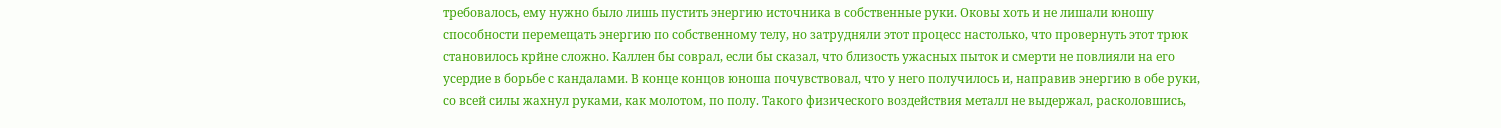требовалось, ему нужно было лишь пустить энергию источника в собственные руки. Оковы хоть и не лишали юношу способности перемещать энергию по собственному телу, но затрудняли этот процесс настолько, что провернуть этот трюк становилось крйне сложно. Каллен бы соврал, если бы сказал, что близость ужасных пыток и смерти не повлияли на его усердие в борьбе с кандалами. В конце концов юноша почувствовал, что у него получилось и, направив энергию в обе руки, со всей силы жахнул руками, как молотом, по полу. Такого физического воздействия металл не выдержал, расколовшись,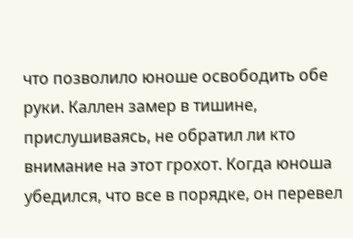что позволило юноше освободить обе руки. Каллен замер в тишине, прислушиваясь, не обратил ли кто внимание на этот грохот. Когда юноша убедился, что все в порядке, он перевел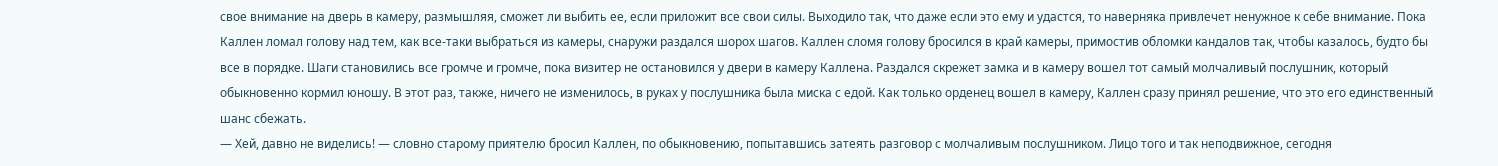свое внимание на дверь в камеру, размышляя, сможет ли выбить ее, если приложит все свои силы. Выходило так, что даже если это ему и удастся, то наверняка привлечет ненужное к себе внимание. Пока Каллен ломал голову над тем, как все-таки выбраться из камеры, снаружи раздался шорох шагов. Каллен сломя голову бросился в край камеры, примостив обломки кандалов так, чтобы казалось, будто бы все в порядке. Шаги становились все громче и громче, пока визитер не остановился у двери в камеру Каллена. Раздался скрежет замка и в камеру вошел тот самый молчаливый послушник, который обыкновенно кормил юношу. В этот раз, также, ничего не изменилось, в руках у послушника была миска с едой. Как только орденец вошел в камеру, Каллен сразу принял решение, что это его единственный шанс сбежать.
— Хей, давно не виделись! — словно старому приятелю бросил Каллен, по обыкновению, попытавшись затеять разговор с молчаливым послушником. Лицо того и так неподвижное, сегодня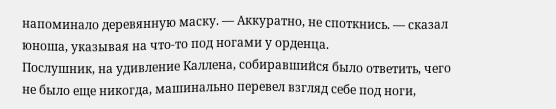напоминало деревянную маску. — Аккуратно, не споткнись. — сказал юноша, указывая на что-то под ногами у орденца.
Послушник, на удивление Каллена, собиравшийся было ответить, чего не было еще никогда, машинально перевел взгляд себе под ноги,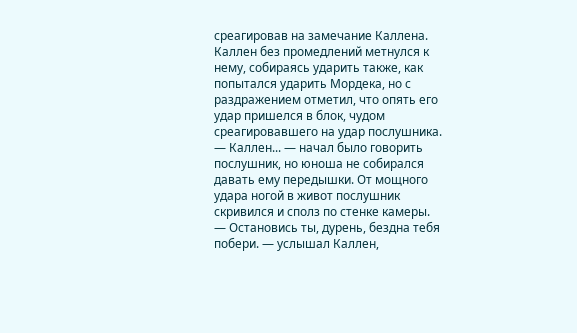среагировав на замечание Каллена. Каллен без промедлений метнулся к нему, собираясь ударить также, как попытался ударить Мордека, но с раздражением отметил, что опять его удар пришелся в блок, чудом среагировавшего на удар послушника.
— Каллен... — начал было говорить послушник, но юноша не собирался давать ему передышки. От мощного удара ногой в живот послушник скривился и сполз по стенке камеры.
— Остановись ты, дурень, бездна тебя побери. — услышал Каллен,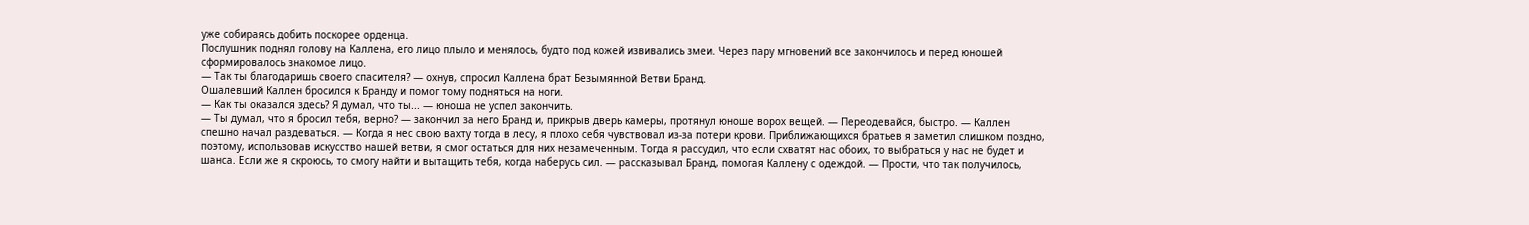уже собираясь добить поскорее орденца.
Послушник поднял голову на Каллена, его лицо плыло и менялось, будто под кожей извивались змеи. Через пару мгновений все закончилось и перед юношей сформировалось знакомое лицо.
— Так ты благодаришь своего спасителя? — охнув, спросил Каллена брат Безымянной Ветви Бранд.
Ошалевший Каллен бросился к Бранду и помог тому подняться на ноги.
— Как ты оказался здесь? Я думал, что ты... — юноша не успел закончить.
— Ты думал, что я бросил тебя, верно? — закончил за него Бранд и, прикрыв дверь камеры, протянул юноше ворох вещей. — Переодевайся, быстро. — Каллен спешно начал раздеваться. — Когда я нес свою вахту тогда в лесу, я плохо себя чувствовал из-за потери крови. Приближающихся братьев я заметил слишком поздно, поэтому, использовав искусство нашей ветви, я смог остаться для них незамеченным. Тогда я рассудил, что если схватят нас обоих, то выбраться у нас не будет и шанса. Если же я скроюсь, то смогу найти и вытащить тебя, когда наберусь сил. — рассказывал Бранд, помогая Каллену с одеждой. — Прости, что так получилось,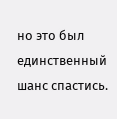но это был единственный шанс спастись.